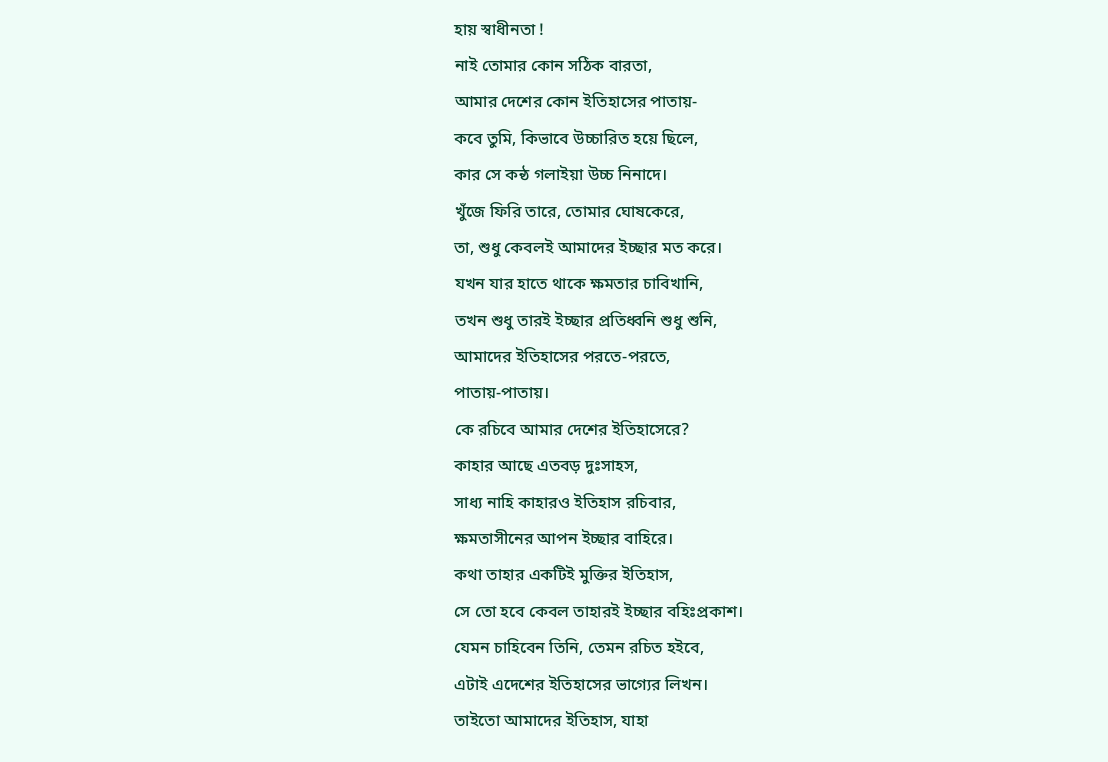হায় স্বাধীনতা !
নাই তোমার কোন সঠিক বারতা,
আমার দেশের কোন ইতিহাসের পাতায়-
কবে তুমি, কিভাবে উচ্চারিত হয়ে ছিলে,
কার সে কন্ঠ গলাইয়া উচ্চ নিনাদে।
খুঁজে ফিরি তারে, তোমার ঘোষকেরে,
তা, শুধু কেবলই আমাদের ইচ্ছার মত করে।
যখন যার হাতে থাকে ক্ষমতার চাবিখানি,
তখন শুধু তারই ইচ্ছার প্রতিধ্বনি শুধু শুনি,
আমাদের ইতিহাসের পরতে-পরতে,
পাতায়-পাতায়।
কে রচিবে আমার দেশের ইতিহাসেরে?
কাহার আছে এতবড় দুঃসাহস,
সাধ্য নাহি কাহারও ইতিহাস রচিবার,
ক্ষমতাসীনের আপন ইচ্ছার বাহিরে।
কথা তাহার একটিই মুক্তির ইতিহাস,
সে তো হবে কেবল তাহারই ইচ্ছার বহিঃপ্রকাশ।
যেমন চাহিবেন তিনি, তেমন রচিত হইবে,
এটাই এদেশের ইতিহাসের ভাগ্যের লিখন।
তাইতো আমাদের ইতিহাস, যাহা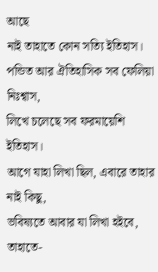আছে
নাই তাহাতে কোন সত্যি ইতিহাস।
পন্ডিত আর ঐতিহাসিক সব ফেলিয়া নিঃশ্বাস,
লিখে চলেছে সব ফরমায়েশি ইতিহাস।
আগে যাহা লিখা ছিল, এবারে তাহার নাই কিছু,
ভবিষ্যতে আবার যা লিখা হইবে, তাহাতে-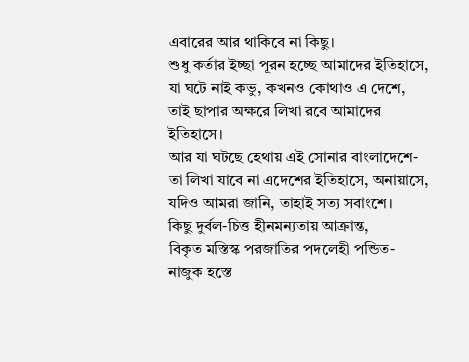এবারের আর থাকিবে না কিছু।
শুধু কর্তার ইচ্ছা পূরন হচ্ছে আমাদের ইতিহাসে,
যা ঘটে নাই কভু, কখনও কোথাও এ দেশে,
তাই ছাপার অক্ষরে লিখা রবে আমাদের ইতিহাসে।
আর যা ঘটছে হেথায় এই সোনার বাংলাদেশে-
তা লিখা যাবে না এদেশের ইতিহাসে, অনায়াসে,
যদিও আমরা জানি, তাহাই সত্য সবাংশে।
কিছু দুর্বল-চিত্ত হীনমন্যতায় আক্রান্ত,
বিকৃত মস্তিস্ক পরজাতির পদলেহী পন্ডিত-
নাজুক হস্তে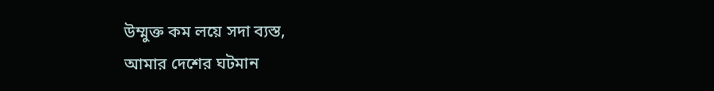উম্মুক্ত কম লয়ে সদা ব্যস্ত,
আমার দেশের ঘটমান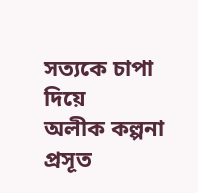সত্যকে চাপা দিয়ে
অলীক কল্পনা প্রসূত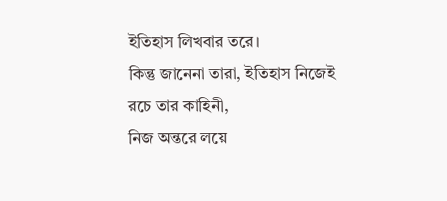ইতিহাস লিখবার তরে।
কিন্তু জানেনা তারা, ইতিহাস নিজেই রচে তার কাহিনী,
নিজ অন্তরে লয়ে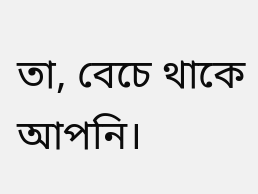তা, বেচে থাকে আপনি।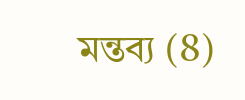মন্তব্য (8)